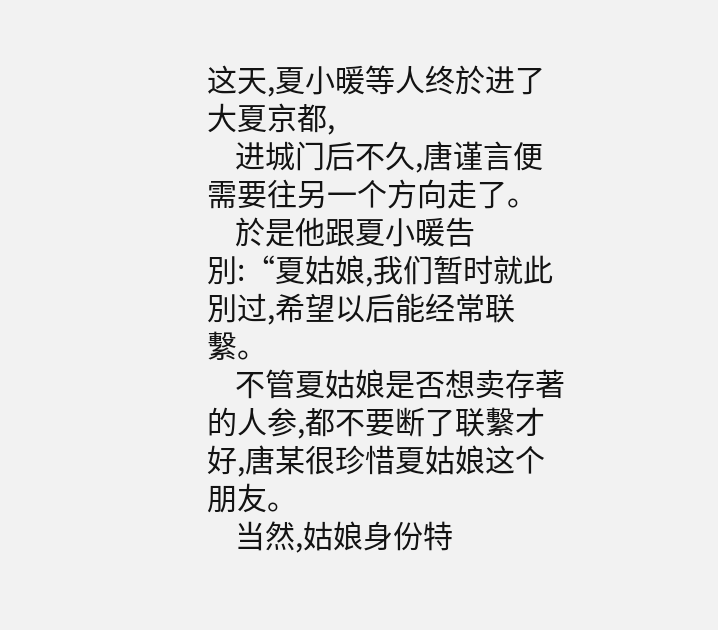这天,夏小暖等人终於进了大夏京都,
    进城门后不久,唐谨言便需要往另一个方向走了。
    於是他跟夏小暖告別:“夏姑娘,我们暂时就此別过,希望以后能经常联繫。
    不管夏姑娘是否想卖存著的人参,都不要断了联繫才好,唐某很珍惜夏姑娘这个朋友。
    当然,姑娘身份特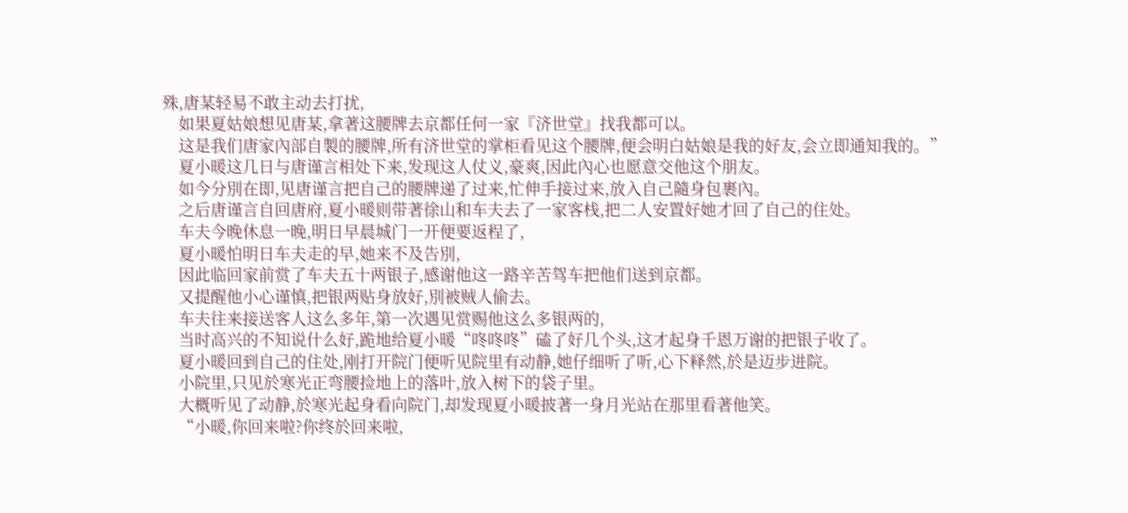殊,唐某轻易不敢主动去打扰,
    如果夏姑娘想见唐某,拿著这腰牌去京都任何一家『济世堂』找我都可以。
    这是我们唐家內部自製的腰牌,所有济世堂的掌柜看见这个腰牌,便会明白姑娘是我的好友,会立即通知我的。”
    夏小暖这几日与唐谨言相处下来,发现这人仗义,豪爽,因此內心也愿意交他这个朋友。
    如今分別在即,见唐谨言把自己的腰牌递了过来,忙伸手接过来,放入自己隨身包裹內。
    之后唐谨言自回唐府,夏小暖则带著徐山和车夫去了一家客栈,把二人安置好她才回了自己的住处。
    车夫今晚休息一晚,明日早晨城门一开便要返程了,
    夏小暖怕明日车夫走的早,她来不及告別,
    因此临回家前赏了车夫五十两银子,感谢他这一路辛苦驾车把他们送到京都。
    又提醒他小心谨慎,把银两贴身放好,別被贼人偷去。
    车夫往来接送客人这么多年,第一次遇见赏赐他这么多银两的,
    当时高兴的不知说什么好,跪地给夏小暖“咚咚咚”磕了好几个头,这才起身千恩万谢的把银子收了。
    夏小暖回到自己的住处,刚打开院门便听见院里有动静,她仔细听了听,心下释然,於是迈步进院。
    小院里,只见於寒光正弯腰捡地上的落叶,放入树下的袋子里。
    大概听见了动静,於寒光起身看向院门,却发现夏小暖披著一身月光站在那里看著他笑。
    “小暖,你回来啦?你终於回来啦,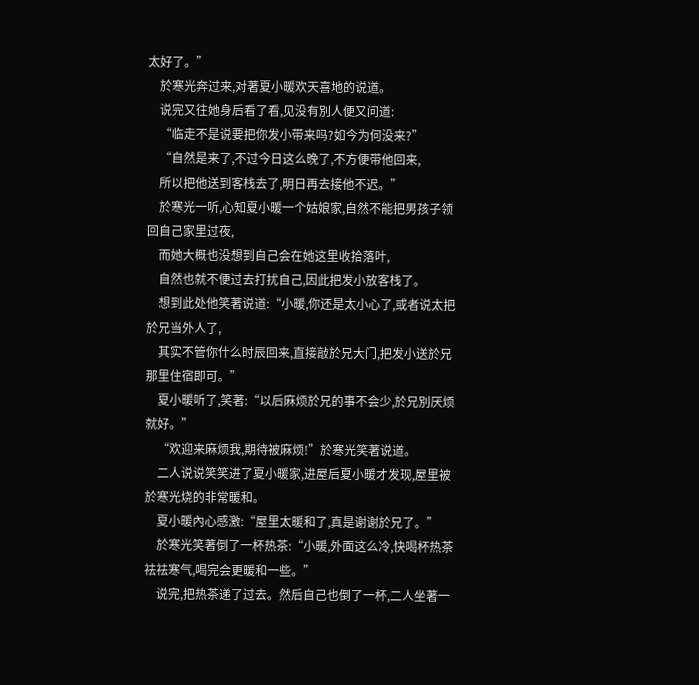太好了。”
    於寒光奔过来,对著夏小暖欢天喜地的说道。
    说完又往她身后看了看,见没有別人便又问道:
    “临走不是说要把你发小带来吗?如今为何没来?”
    “自然是来了,不过今日这么晚了,不方便带他回来,
    所以把他送到客栈去了,明日再去接他不迟。”
    於寒光一听,心知夏小暖一个姑娘家,自然不能把男孩子领回自己家里过夜,
    而她大概也没想到自己会在她这里收拾落叶,
    自然也就不便过去打扰自己,因此把发小放客栈了。
    想到此处他笑著说道:“小暖,你还是太小心了,或者说太把於兄当外人了,
    其实不管你什么时辰回来,直接敲於兄大门,把发小送於兄那里住宿即可。”
    夏小暖听了,笑著:“以后麻烦於兄的事不会少,於兄別厌烦就好。”
    “欢迎来麻烦我,期待被麻烦!”於寒光笑著说道。
    二人说说笑笑进了夏小暖家,进屋后夏小暖才发现,屋里被於寒光烧的非常暖和。
    夏小暖內心感激:“屋里太暖和了,真是谢谢於兄了。”
    於寒光笑著倒了一杯热茶:“小暖,外面这么冷,快喝杯热茶祛祛寒气,喝完会更暖和一些。”
    说完,把热茶递了过去。然后自己也倒了一杯,二人坐著一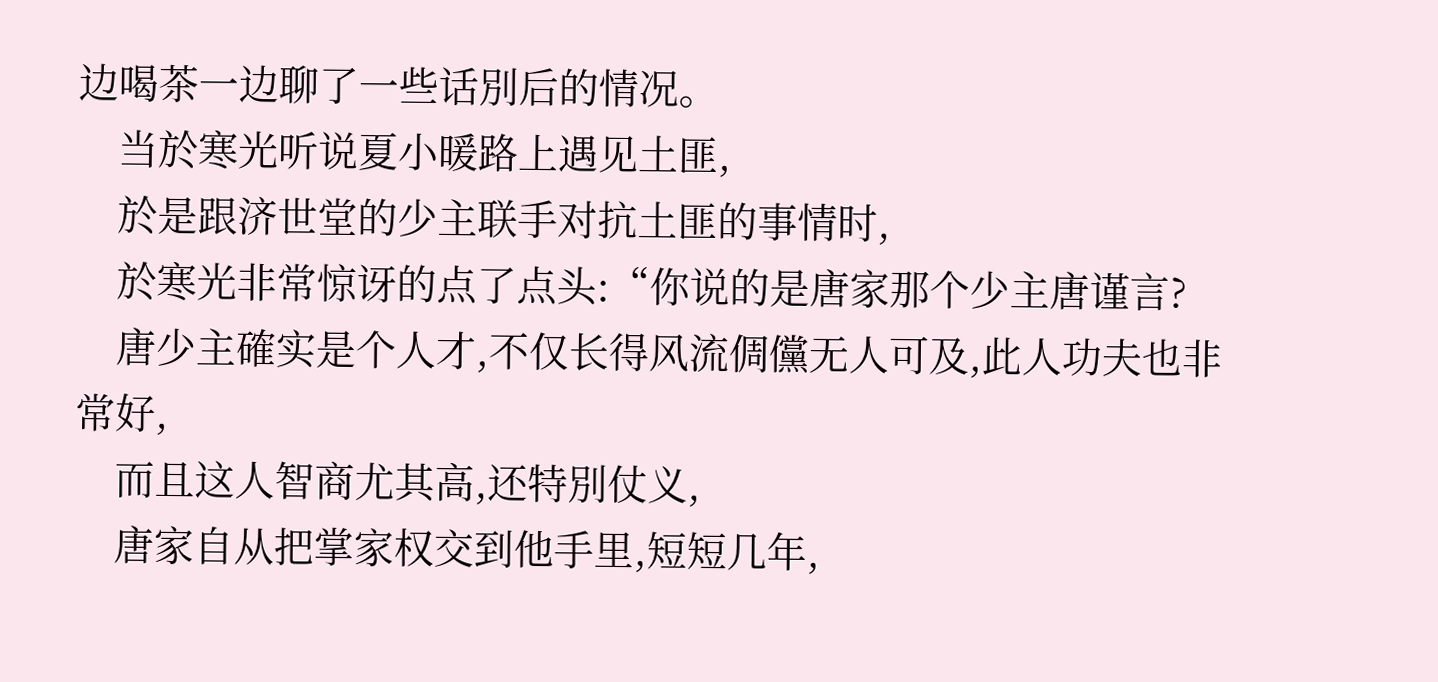边喝茶一边聊了一些话別后的情况。
    当於寒光听说夏小暖路上遇见土匪,
    於是跟济世堂的少主联手对抗土匪的事情时,
    於寒光非常惊讶的点了点头:“你说的是唐家那个少主唐谨言?
    唐少主確实是个人才,不仅长得风流倜儻无人可及,此人功夫也非常好,
    而且这人智商尤其高,还特別仗义,
    唐家自从把掌家权交到他手里,短短几年,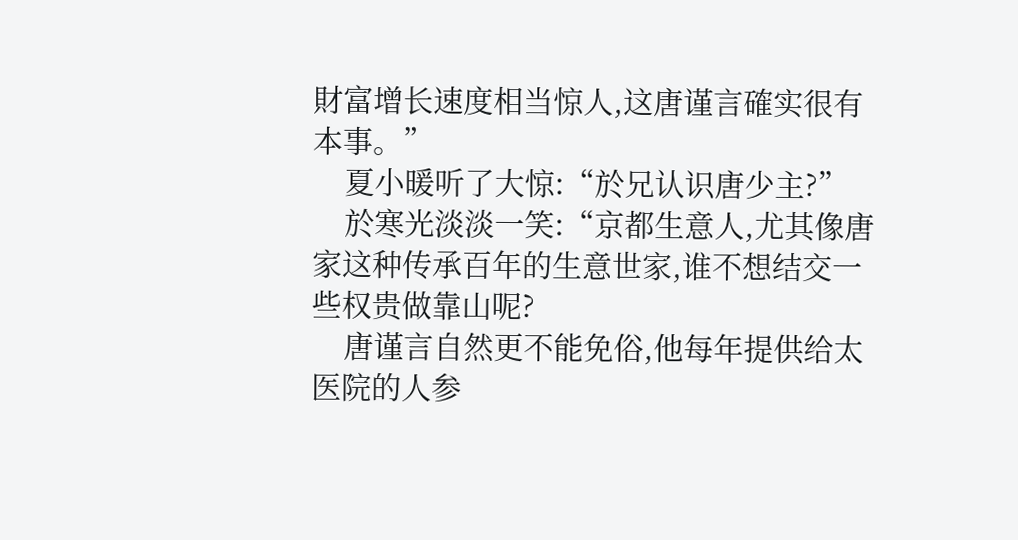財富增长速度相当惊人,这唐谨言確实很有本事。”
    夏小暖听了大惊:“於兄认识唐少主?”
    於寒光淡淡一笑:“京都生意人,尤其像唐家这种传承百年的生意世家,谁不想结交一些权贵做靠山呢?
    唐谨言自然更不能免俗,他每年提供给太医院的人参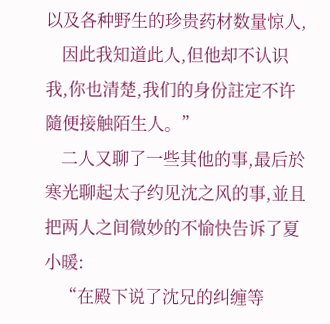以及各种野生的珍贵药材数量惊人,
    因此我知道此人,但他却不认识我,你也清楚,我们的身份註定不许隨便接触陌生人。”
    二人又聊了一些其他的事,最后於寒光聊起太子约见沈之风的事,並且把两人之间微妙的不愉快告诉了夏小暖:
    “在殿下说了沈兄的纠缠等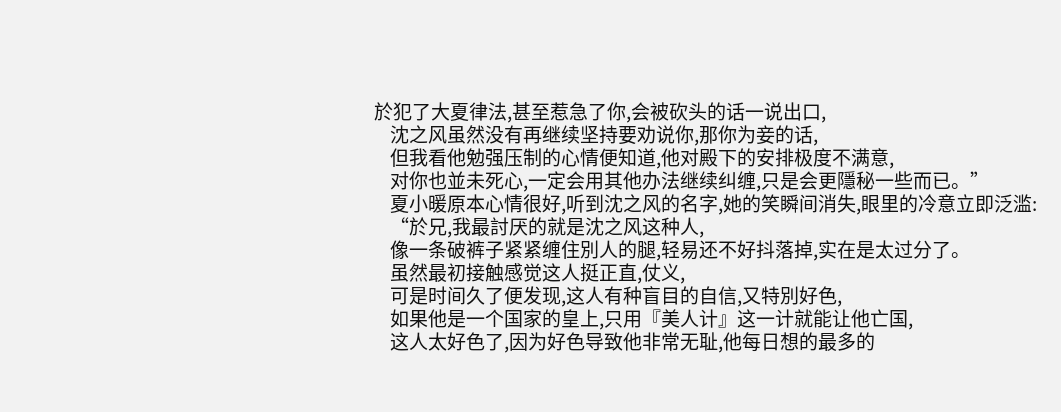於犯了大夏律法,甚至惹急了你,会被砍头的话一说出口,
    沈之风虽然没有再继续坚持要劝说你,那你为妾的话,
    但我看他勉强压制的心情便知道,他对殿下的安排极度不满意,
    对你也並未死心,一定会用其他办法继续纠缠,只是会更隱秘一些而已。”
    夏小暖原本心情很好,听到沈之风的名字,她的笑瞬间消失,眼里的冷意立即泛滥:
    “於兄,我最討厌的就是沈之风这种人,
    像一条破裤子紧紧缠住別人的腿,轻易还不好抖落掉,实在是太过分了。
    虽然最初接触感觉这人挺正直,仗义,
    可是时间久了便发现,这人有种盲目的自信,又特別好色,
    如果他是一个国家的皇上,只用『美人计』这一计就能让他亡国,
    这人太好色了,因为好色导致他非常无耻,他每日想的最多的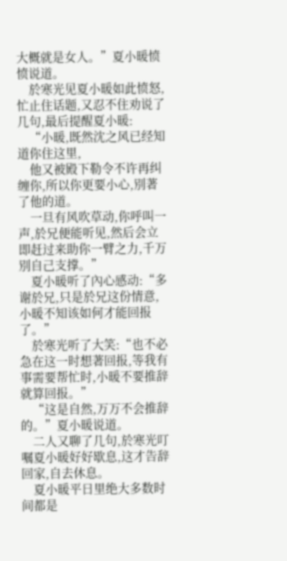大概就是女人。”夏小暖愤愤说道。
    於寒光见夏小暖如此愤怒,忙止住话题,又忍不住劝说了几句,最后提醒夏小暖:
    “小暖,既然沈之风已经知道你住这里,
    他又被殿下勒令不许再纠缠你,所以你更要小心,別著了他的道。
    一旦有风吹草动,你呼叫一声,於兄便能听见,然后会立即赶过来助你一臂之力,千万別自己支撑。”
    夏小暖听了內心感动:“多谢於兄,只是於兄这份情意,小暖不知该如何才能回报了。”
    於寒光听了大笑:“也不必急在这一时想著回报,等我有事需要帮忙时,小暖不要推辞就算回报。”
    “这是自然,万万不会推辞的。”夏小暖说道。
    二人又聊了几句,於寒光叮嘱夏小暖好好歇息,这才告辞回家,自去休息。
    夏小暖平日里绝大多数时间都是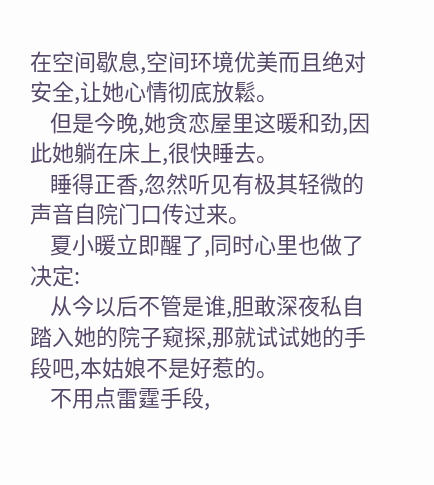在空间歇息,空间环境优美而且绝对安全,让她心情彻底放鬆。
    但是今晚,她贪恋屋里这暖和劲,因此她躺在床上,很快睡去。
    睡得正香,忽然听见有极其轻微的声音自院门口传过来。
    夏小暖立即醒了,同时心里也做了决定:
    从今以后不管是谁,胆敢深夜私自踏入她的院子窥探,那就试试她的手段吧,本姑娘不是好惹的。
    不用点雷霆手段,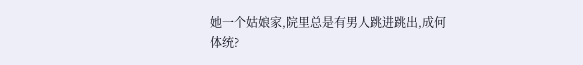她一个姑娘家,院里总是有男人跳进跳出,成何体统?